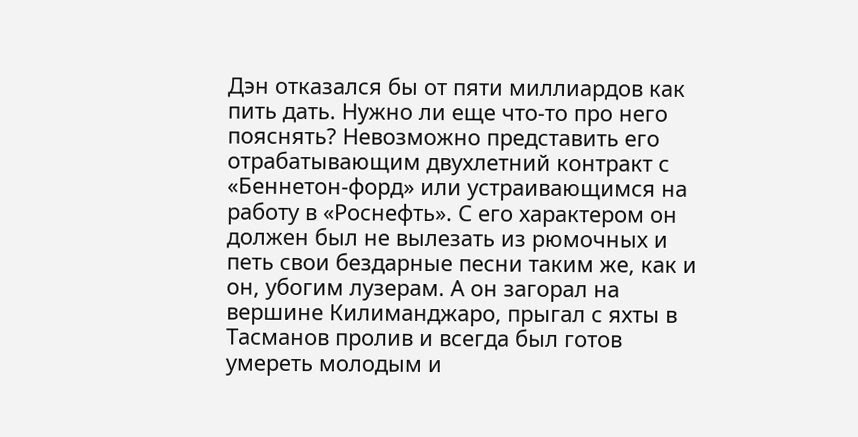Дэн отказался бы от пяти миллиардов как пить дать. Нужно ли еще что-то про него пояснять? Невозможно представить его отрабатывающим двухлетний контракт с «Беннетон-форд» или устраивающимся на работу в «Роснефть». С его характером он должен был не вылезать из рюмочных и петь свои бездарные песни таким же, как и он, убогим лузерам. А он загорал на вершине Килиманджаро, прыгал с яхты в Тасманов пролив и всегда был готов умереть молодым и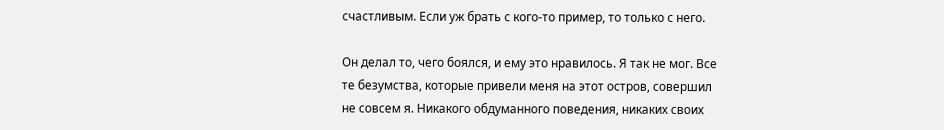счастливым. Если уж брать с кого-то пример, то только с него.

Он делал то, чего боялся, и ему это нравилось. Я так не мог. Все те безумства, которые привели меня на этот остров, совершил не совсем я. Никакого обдуманного поведения, никаких своих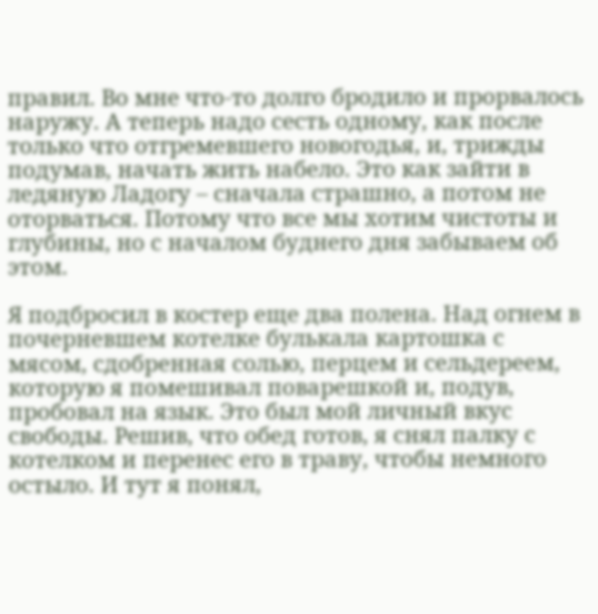правил. Во мне что-то долго бродило и прорвалось наружу. А теперь надо сесть одному, как после только что отгремевшего новогодья, и, трижды подумав, начать жить набело. Это как зайти в ледяную Ладогу – сначала страшно, а потом не оторваться. Потому что все мы хотим чистоты и глубины, но с началом буднего дня забываем об этом.

Я подбросил в костер еще два полена. Над огнем в почерневшем котелке булькала картошка с мясом, сдобренная солью, перцем и сельдереем, которую я помешивал поварешкой и, подув, пробовал на язык. Это был мой личный вкус свободы. Решив, что обед готов, я снял палку с котелком и перенес его в траву, чтобы немного остыло. И тут я понял,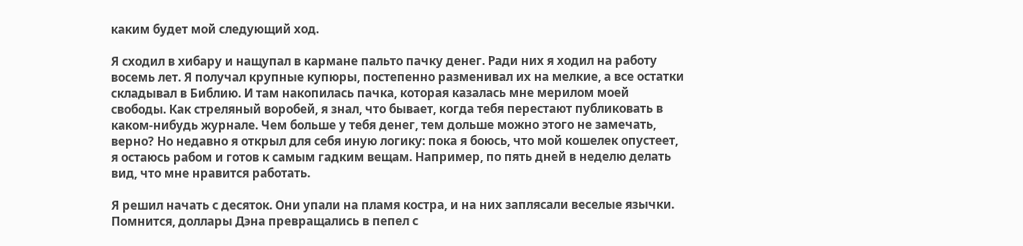каким будет мой следующий ход.

Я сходил в хибару и нащупал в кармане пальто пачку денег. Ради них я ходил на работу восемь лет. Я получал крупные купюры, постепенно разменивал их на мелкие, а все остатки складывал в Библию. И там накопилась пачка, которая казалась мне мерилом моей свободы. Как стреляный воробей, я знал, что бывает, когда тебя перестают публиковать в каком-нибудь журнале. Чем больше у тебя денег, тем дольше можно этого не замечать, верно? Но недавно я открыл для себя иную логику: пока я боюсь, что мой кошелек опустеет, я остаюсь рабом и готов к самым гадким вещам. Например, по пять дней в неделю делать вид, что мне нравится работать.

Я решил начать с десяток. Они упали на пламя костра, и на них заплясали веселые язычки. Помнится, доллары Дэна превращались в пепел с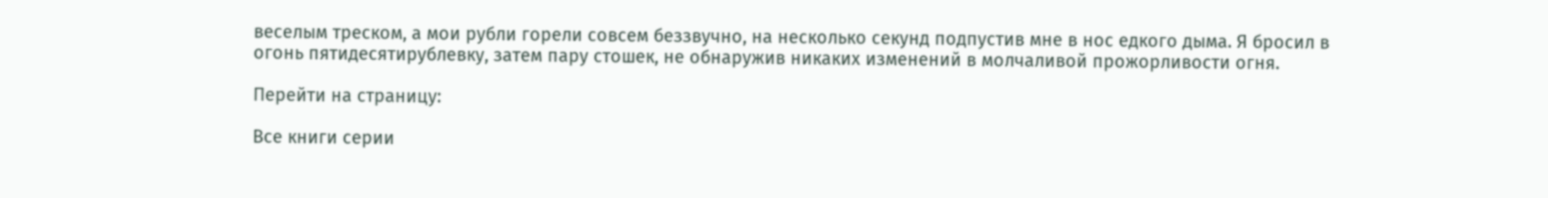веселым треском, а мои рубли горели совсем беззвучно, на несколько секунд подпустив мне в нос едкого дыма. Я бросил в огонь пятидесятирублевку, затем пару стошек, не обнаружив никаких изменений в молчаливой прожорливости огня.

Перейти на страницу:

Все книги серии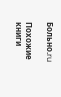Больно.ru

Похожие книги